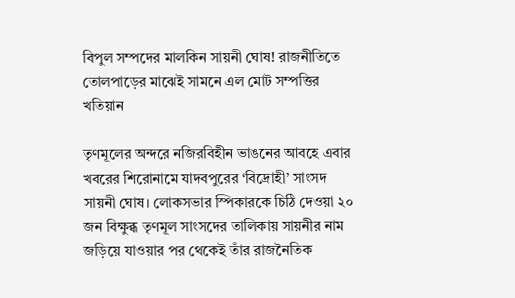বিপুল সম্পদের মালকিন সায়নী ঘোষ! রাজনীতিতে তোলপাড়ের মাঝেই সামনে এল মোট সম্পত্তির খতিয়ান

তৃণমূলের অন্দরে নজিরবিহীন ভাঙনের আবহে এবার খবরের শিরোনামে যাদবপুরের ‘বিদ্রোহী’ সাংসদ সায়নী ঘোষ। লোকসভার স্পিকারকে চিঠি দেওয়া ২০ জন বিক্ষুব্ধ তৃণমূল সাংসদের তালিকায় সায়নীর নাম জড়িয়ে যাওয়ার পর থেকেই তাঁর রাজনৈতিক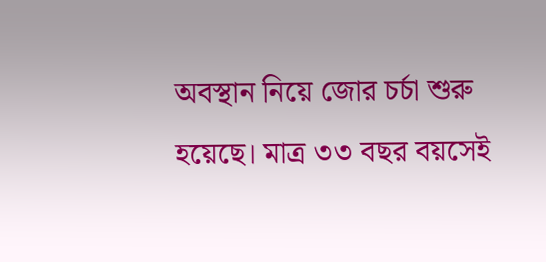অবস্থান নিয়ে জোর চর্চা শুরু হয়েছে। মাত্র ৩৩ বছর বয়সেই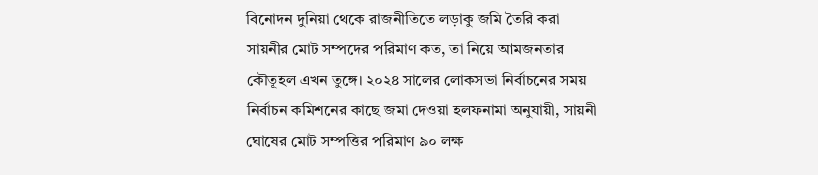বিনোদন দুনিয়া থেকে রাজনীতিতে লড়াকু জমি তৈরি করা সায়নীর মোট সম্পদের পরিমাণ কত, তা নিয়ে আমজনতার কৌতূহল এখন তুঙ্গে। ২০২৪ সালের লোকসভা নির্বাচনের সময় নির্বাচন কমিশনের কাছে জমা দেওয়া হলফনামা অনুযায়ী, সায়নী ঘোষের মোট সম্পত্তির পরিমাণ ৯০ লক্ষ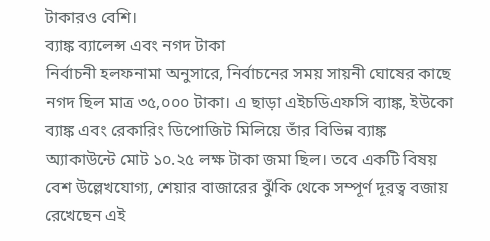টাকারও বেশি।
ব্যাঙ্ক ব্যালেন্স এবং নগদ টাকা
নির্বাচনী হলফনামা অনুসারে, নির্বাচনের সময় সায়নী ঘোষের কাছে নগদ ছিল মাত্র ৩৫,০০০ টাকা। এ ছাড়া এইচডিএফসি ব্যাঙ্ক, ইউকো ব্যাঙ্ক এবং রেকারিং ডিপোজিট মিলিয়ে তাঁর বিভিন্ন ব্যাঙ্ক অ্যাকাউন্টে মোট ১০.২৫ লক্ষ টাকা জমা ছিল। তবে একটি বিষয় বেশ উল্লেখযোগ্য, শেয়ার বাজারের ঝুঁকি থেকে সম্পূর্ণ দূরত্ব বজায় রেখেছেন এই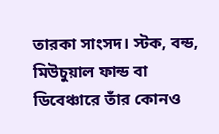তারকা সাংসদ। স্টক, বন্ড, মিউচুয়াল ফান্ড বা ডিবেঞ্চারে তাঁর কোনও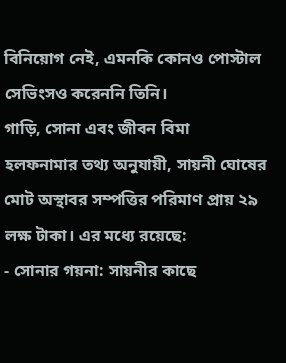বিনিয়োগ নেই, এমনকি কোনও পোস্টাল সেভিংসও করেননি তিনি।
গাড়ি, সোনা এবং জীবন বিমা
হলফনামার তথ্য অনুযায়ী, সায়নী ঘোষের মোট অস্থাবর সম্পত্তির পরিমাণ প্রায় ২৯ লক্ষ টাকা। এর মধ্যে রয়েছে:
- সোনার গয়না: সায়নীর কাছে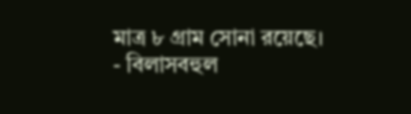মাত্র ৮ গ্রাম সোনা রয়েছে।
- বিলাসবহুল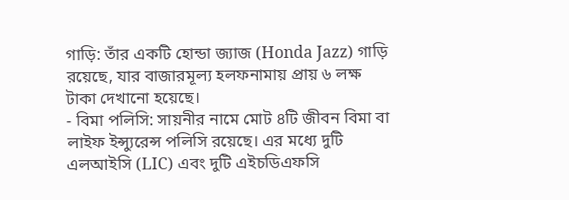গাড়ি: তাঁর একটি হোন্ডা জ্যাজ (Honda Jazz) গাড়ি রয়েছে, যার বাজারমূল্য হলফনামায় প্রায় ৬ লক্ষ টাকা দেখানো হয়েছে।
- বিমা পলিসি: সায়নীর নামে মোট ৪টি জীবন বিমা বা লাইফ ইন্স্যুরেন্স পলিসি রয়েছে। এর মধ্যে দুটি এলআইসি (LIC) এবং দুটি এইচডিএফসি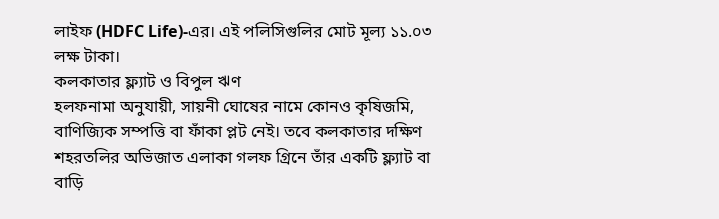লাইফ (HDFC Life)-এর। এই পলিসিগুলির মোট মূল্য ১১.০৩ লক্ষ টাকা।
কলকাতার ফ্ল্যাট ও বিপুল ঋণ
হলফনামা অনুযায়ী, সায়নী ঘোষের নামে কোনও কৃষিজমি, বাণিজ্যিক সম্পত্তি বা ফাঁকা প্লট নেই। তবে কলকাতার দক্ষিণ শহরতলির অভিজাত এলাকা গলফ গ্রিনে তাঁর একটি ফ্ল্যাট বা বাড়ি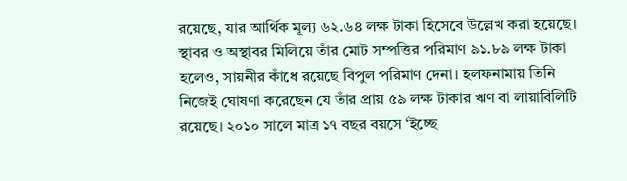রয়েছে, যার আর্থিক মূল্য ৬২.৬৪ লক্ষ টাকা হিসেবে উল্লেখ করা হয়েছে। স্থাবর ও অস্থাবর মিলিয়ে তাঁর মোট সম্পত্তির পরিমাণ ৯১.৮৯ লক্ষ টাকা হলেও, সায়নীর কাঁধে রয়েছে বিপুল পরিমাণ দেনা। হলফনামায় তিনি নিজেই ঘোষণা করেছেন যে তাঁর প্রায় ৫৯ লক্ষ টাকার ঋণ বা লায়াবিলিটি রয়েছে। ২০১০ সালে মাত্র ১৭ বছর বয়সে ‘ইচ্ছে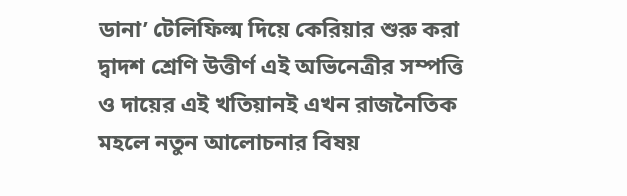ডানা’ টেলিফিল্ম দিয়ে কেরিয়ার শুরু করা দ্বাদশ শ্রেণি উত্তীর্ণ এই অভিনেত্রীর সম্পত্তি ও দায়ের এই খতিয়ানই এখন রাজনৈতিক মহলে নতুন আলোচনার বিষয়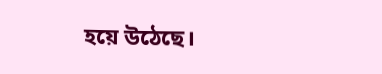হয়ে উঠেছে।